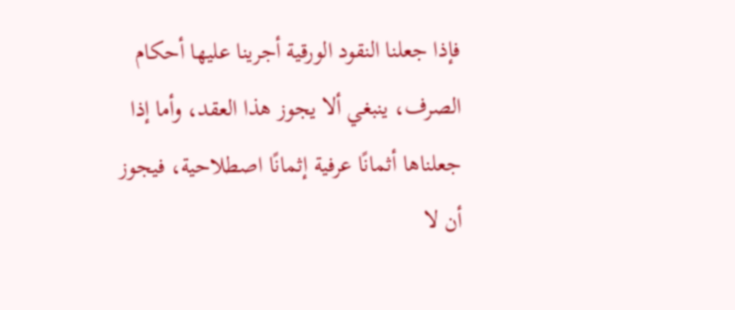فإذا جعلنا النقود الورقية أجرينا عليها أحكام الصرف، ينبغي ألا يجوز هذا العقد، وأما إذا جعلناها أثمانًا عرفية إثمانًا اصطلاحية، فيجوز أن لا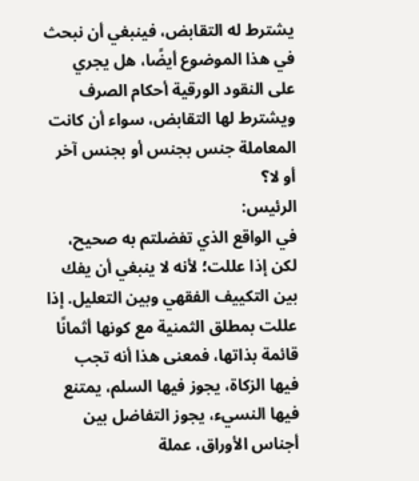يشترط له التقابض، فينبغي أن نبحث في هذا الموضوع أيضًا، هل يجري على النقود الورقية أحكام الصرف ويشترط لها التقابض، سواء أن كانت المعاملة جنس بجنس أو بجنس آخر أو لا؟
الرئيس:
في الواقع الذي تفضلتم به صحيح، لكن إذا عللت؛ لأنه لا ينبغي أن يفك بين التكييف الفقهي وبين التعليل. إذا عللت بمطلق الثمنية مع كونها أثمانًا قائمة بذاتها، فمعنى هذا أنه تجب فيها الزكاة، يجوز فيها السلم، يمتنع فيها النسيء، يجوز التفاضل بين أجناس الأوراق، عملة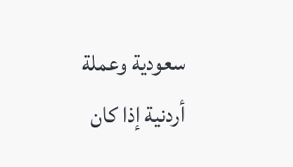سعودية وعملة أردنية إذا كان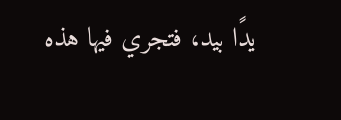يدًا بيد، فتجري فيها هذه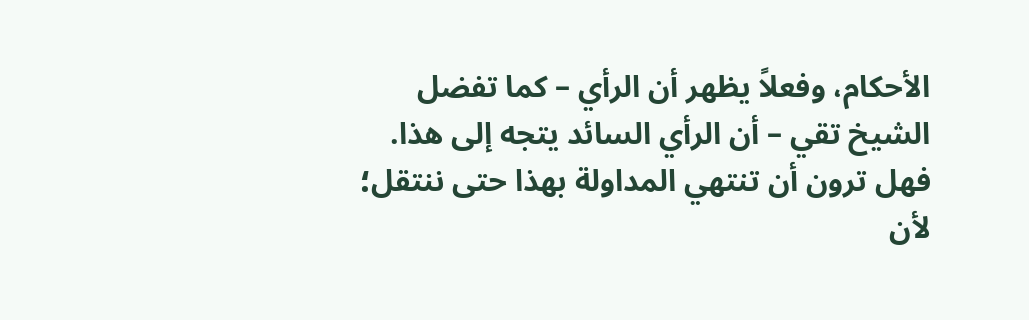الأحكام، وفعلاً يظهر أن الرأي – كما تفضل الشيخ تقي – أن الرأي السائد يتجه إلى هذا. فهل ترون أن تنتهي المداولة بهذا حتى ننتقل؛ لأن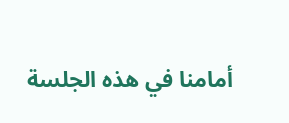أمامنا في هذه الجلسة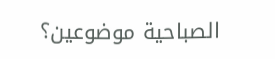الصباحية موضوعين؟